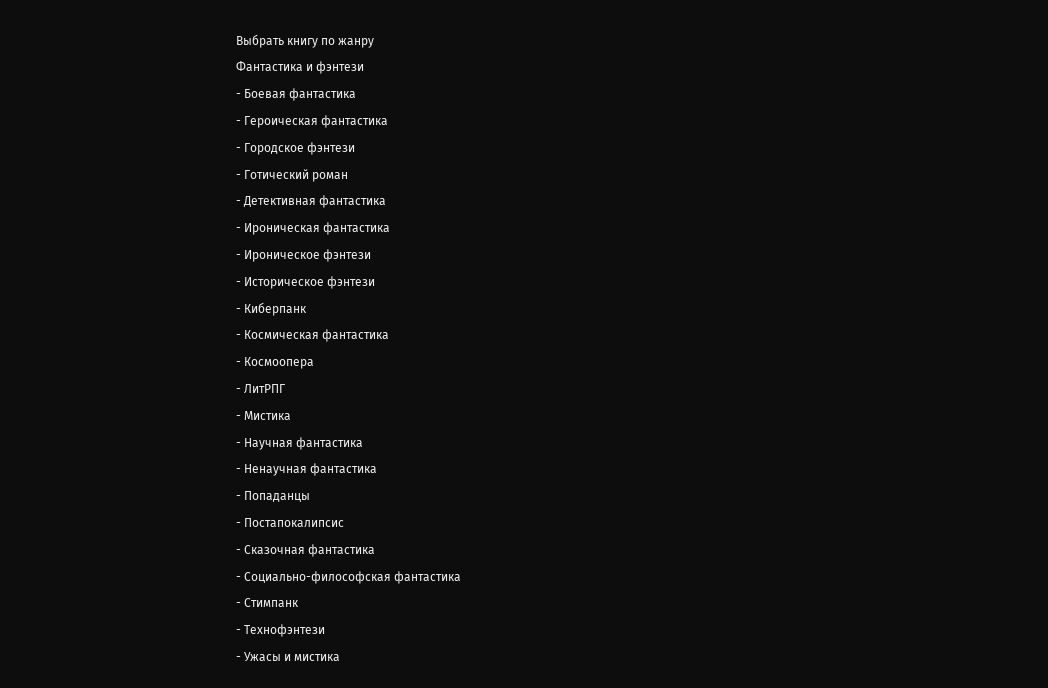Выбрать книгу по жанру
Фантастика и фэнтези
- Боевая фантастика
- Героическая фантастика
- Городское фэнтези
- Готический роман
- Детективная фантастика
- Ироническая фантастика
- Ироническое фэнтези
- Историческое фэнтези
- Киберпанк
- Космическая фантастика
- Космоопера
- ЛитРПГ
- Мистика
- Научная фантастика
- Ненаучная фантастика
- Попаданцы
- Постапокалипсис
- Сказочная фантастика
- Социально-философская фантастика
- Стимпанк
- Технофэнтези
- Ужасы и мистика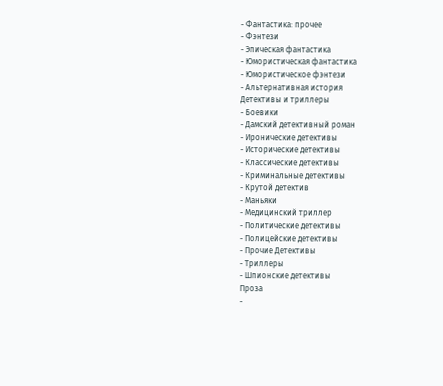- Фантастика: прочее
- Фэнтези
- Эпическая фантастика
- Юмористическая фантастика
- Юмористическое фэнтези
- Альтернативная история
Детективы и триллеры
- Боевики
- Дамский детективный роман
- Иронические детективы
- Исторические детективы
- Классические детективы
- Криминальные детективы
- Крутой детектив
- Маньяки
- Медицинский триллер
- Политические детективы
- Полицейские детективы
- Прочие Детективы
- Триллеры
- Шпионские детективы
Проза
-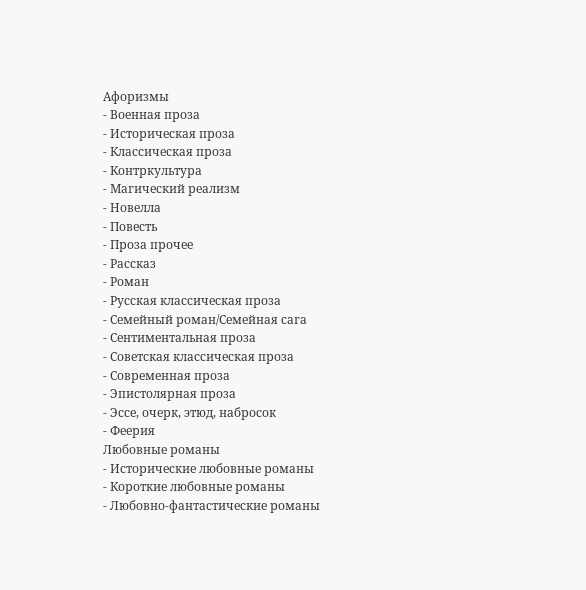Афоризмы
- Военная проза
- Историческая проза
- Классическая проза
- Контркультура
- Магический реализм
- Новелла
- Повесть
- Проза прочее
- Рассказ
- Роман
- Русская классическая проза
- Семейный роман/Семейная сага
- Сентиментальная проза
- Советская классическая проза
- Современная проза
- Эпистолярная проза
- Эссе, очерк, этюд, набросок
- Феерия
Любовные романы
- Исторические любовные романы
- Короткие любовные романы
- Любовно-фантастические романы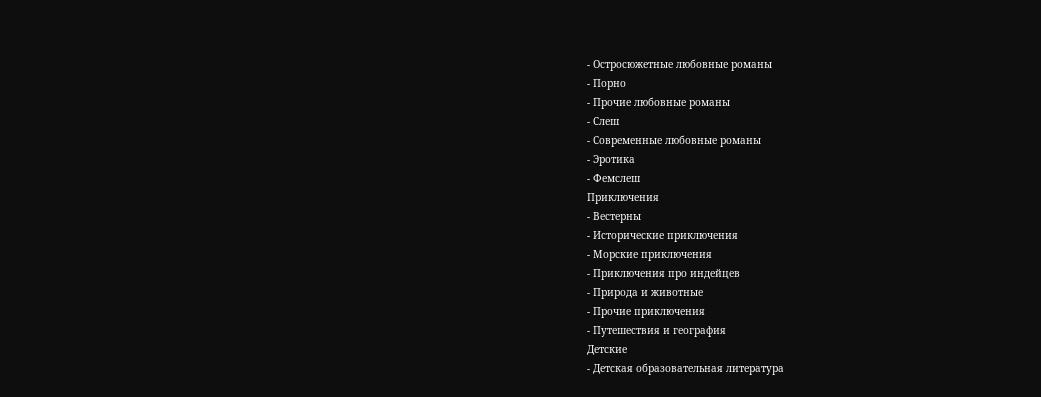- Остросюжетные любовные романы
- Порно
- Прочие любовные романы
- Слеш
- Современные любовные романы
- Эротика
- Фемслеш
Приключения
- Вестерны
- Исторические приключения
- Морские приключения
- Приключения про индейцев
- Природа и животные
- Прочие приключения
- Путешествия и география
Детские
- Детская образовательная литература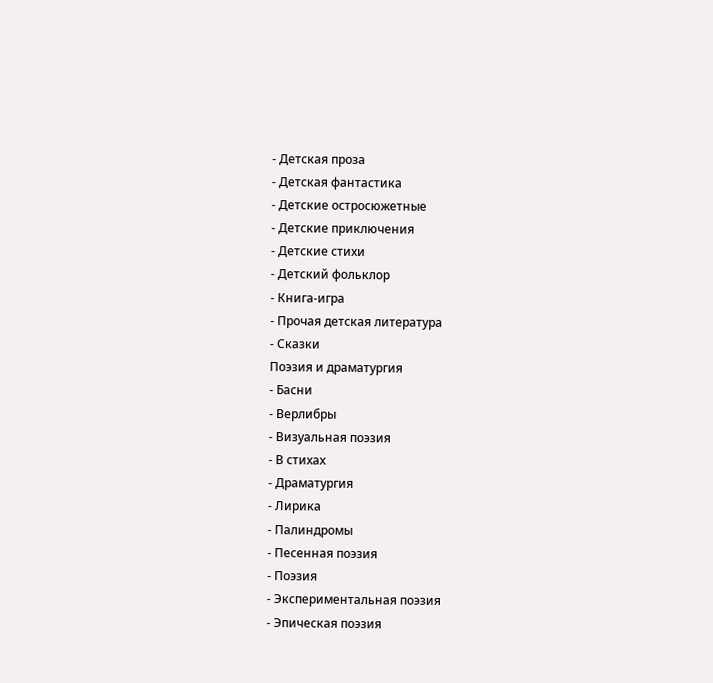- Детская проза
- Детская фантастика
- Детские остросюжетные
- Детские приключения
- Детские стихи
- Детский фольклор
- Книга-игра
- Прочая детская литература
- Сказки
Поэзия и драматургия
- Басни
- Верлибры
- Визуальная поэзия
- В стихах
- Драматургия
- Лирика
- Палиндромы
- Песенная поэзия
- Поэзия
- Экспериментальная поэзия
- Эпическая поэзия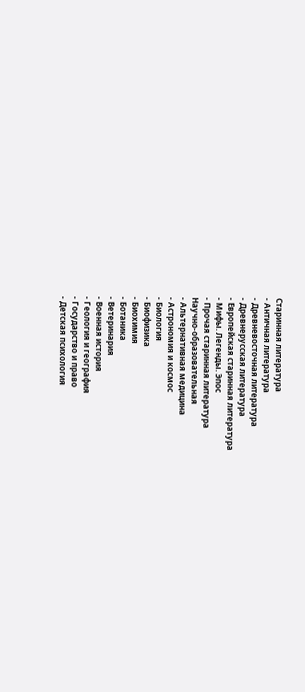Старинная литература
- Античная литература
- Древневосточная литература
- Древнерусская литература
- Европейская старинная литература
- Мифы. Легенды. Эпос
- Прочая старинная литература
Научно-образовательная
- Альтернативная медицина
- Астрономия и космос
- Биология
- Биофизика
- Биохимия
- Ботаника
- Ветеринария
- Военная история
- Геология и география
- Государство и право
- Детская психология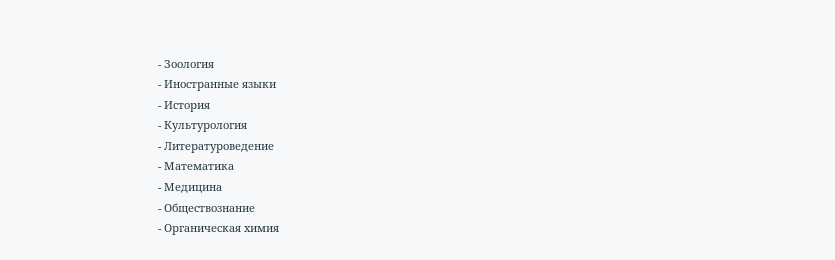- Зоология
- Иностранные языки
- История
- Культурология
- Литературоведение
- Математика
- Медицина
- Обществознание
- Органическая химия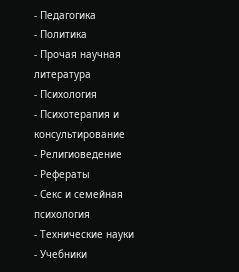- Педагогика
- Политика
- Прочая научная литература
- Психология
- Психотерапия и консультирование
- Религиоведение
- Рефераты
- Секс и семейная психология
- Технические науки
- Учебники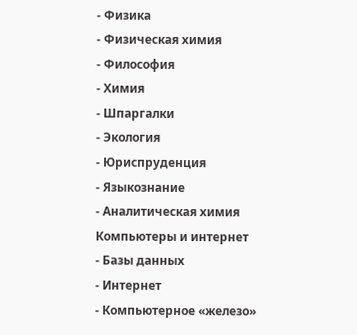- Физика
- Физическая химия
- Философия
- Химия
- Шпаргалки
- Экология
- Юриспруденция
- Языкознание
- Аналитическая химия
Компьютеры и интернет
- Базы данных
- Интернет
- Компьютерное «железо»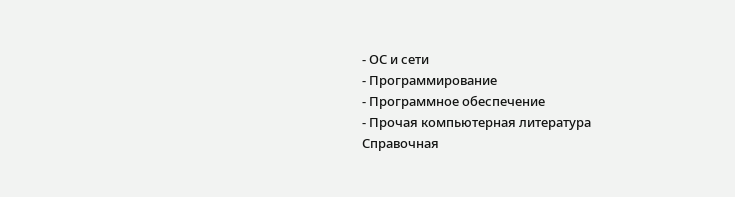- ОС и сети
- Программирование
- Программное обеспечение
- Прочая компьютерная литература
Справочная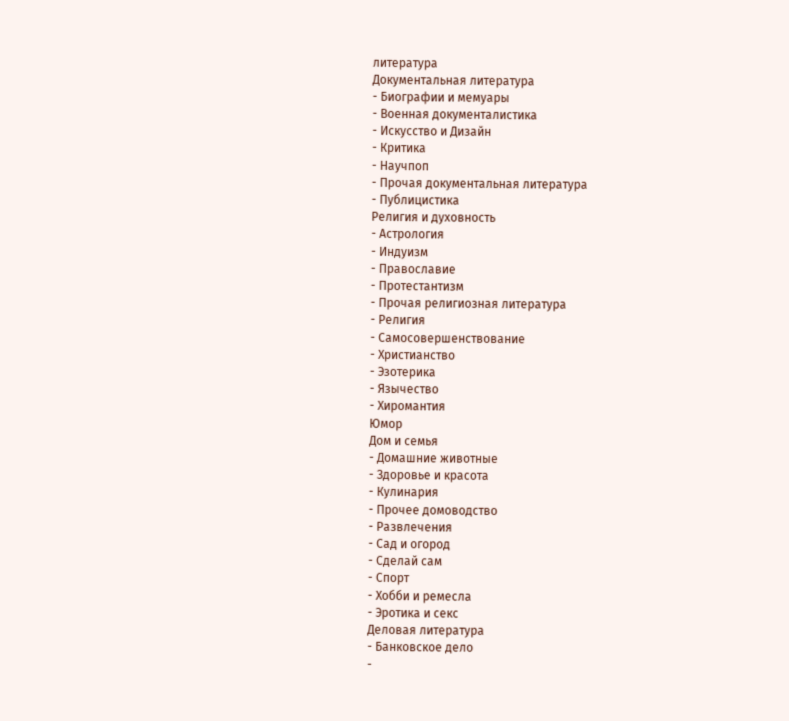литература
Документальная литература
- Биографии и мемуары
- Военная документалистика
- Искусство и Дизайн
- Критика
- Научпоп
- Прочая документальная литература
- Публицистика
Религия и духовность
- Астрология
- Индуизм
- Православие
- Протестантизм
- Прочая религиозная литература
- Религия
- Самосовершенствование
- Христианство
- Эзотерика
- Язычество
- Хиромантия
Юмор
Дом и семья
- Домашние животные
- Здоровье и красота
- Кулинария
- Прочее домоводство
- Развлечения
- Сад и огород
- Сделай сам
- Спорт
- Хобби и ремесла
- Эротика и секс
Деловая литература
- Банковское дело
-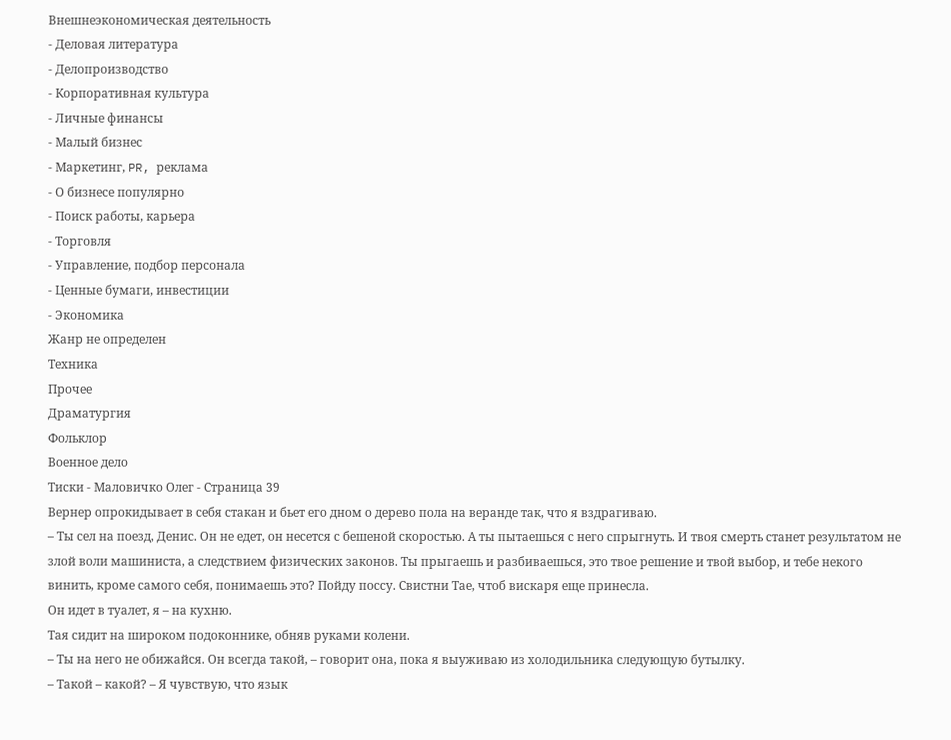Внешнеэкономическая деятельность
- Деловая литература
- Делопроизводство
- Корпоративная культура
- Личные финансы
- Малый бизнес
- Маркетинг, PR, реклама
- О бизнесе популярно
- Поиск работы, карьера
- Торговля
- Управление, подбор персонала
- Ценные бумаги, инвестиции
- Экономика
Жанр не определен
Техника
Прочее
Драматургия
Фольклор
Военное дело
Тиски - Маловичко Олег - Страница 39
Вернер опрокидывает в себя стакан и бьет его дном о дерево пола на веранде так, что я вздрагиваю.
– Ты сел на поезд, Денис. Он не едет, он несется с бешеной скоростью. А ты пытаешься с него спрыгнуть. И твоя смерть станет результатом не злой воли машиниста, а следствием физических законов. Ты прыгаешь и разбиваешься, это твое решение и твой выбор, и тебе некого винить, кроме самого себя, понимаешь это? Пойду поссу. Свистни Тае, чтоб вискаря еще принесла.
Он идет в туалет, я – на кухню.
Тая сидит на широком подоконнике, обняв руками колени.
– Ты на него не обижайся. Он всегда такой, – говорит она, пока я выуживаю из холодильника следующую бутылку.
– Такой – какой? – Я чувствую, что язык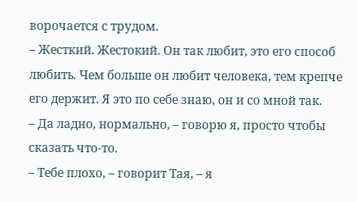ворочается с трудом.
– Жесткий. Жестокий. Он так любит, это его способ любить. Чем больше он любит человека, тем крепче его держит. Я это по себе знаю, он и со мной так.
– Да ладно, нормально, – говорю я, просто чтобы сказать что-то.
– Тебе плохо, – говорит Тая, – я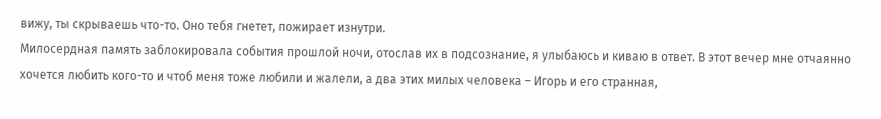вижу, ты скрываешь что-то. Оно тебя гнетет, пожирает изнутри.
Милосердная память заблокировала события прошлой ночи, отослав их в подсознание, я улыбаюсь и киваю в ответ. В этот вечер мне отчаянно хочется любить кого-то и чтоб меня тоже любили и жалели, а два этих милых человека – Игорь и его странная,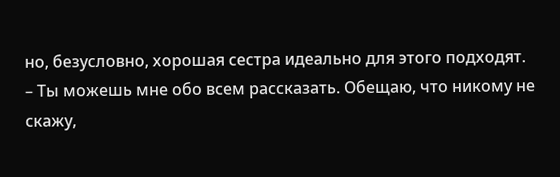но, безусловно, хорошая сестра идеально для этого подходят.
– Ты можешь мне обо всем рассказать. Обещаю, что никому не скажу,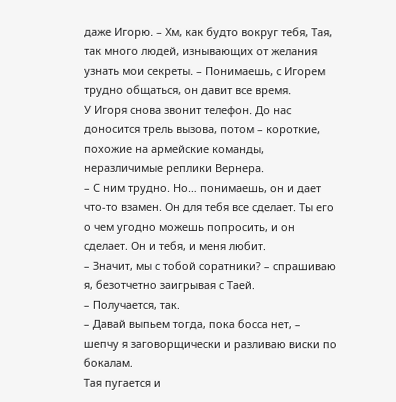даже Игорю. – Хм, как будто вокруг тебя, Тая, так много людей, изнывающих от желания узнать мои секреты. – Понимаешь, с Игорем трудно общаться, он давит все время.
У Игоря снова звонит телефон. До нас доносится трель вызова, потом – короткие, похожие на армейские команды, неразличимые реплики Вернера.
– С ним трудно. Но… понимаешь, он и дает что-то взамен. Он для тебя все сделает. Ты его о чем угодно можешь попросить, и он сделает. Он и тебя, и меня любит.
– Значит, мы с тобой соратники? – спрашиваю я, безотчетно заигрывая с Таей.
– Получается, так.
– Давай выпьем тогда, пока босса нет, – шепчу я заговорщически и разливаю виски по бокалам.
Тая пугается и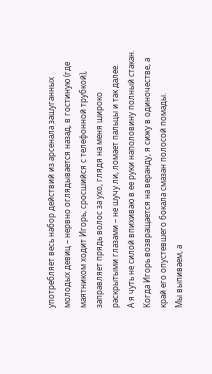употребляет весь набор действий из арсенала зашуганных молодых девиц – нервно оглядывается назад, в гостиную (где маятником ходит Игорь, сросшийся с телефонной трубкой), заправляет прядь волос за ухо, глядя на меня широко раскрытыми глазами – не шучу ли, ломает пальцы и так далее.
А я чуть не силой впихиваю в ее руки наполовину полный стакан.
Когда Игорь возвращается на веранду, я сижу в одиночестве, а край его опустевшего бокала смазан полосой помады.
Мы выпиваем, а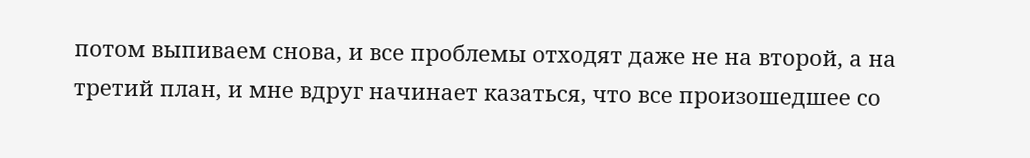потом выпиваем снова, и все проблемы отходят даже не на второй, а на третий план, и мне вдруг начинает казаться, что все произошедшее со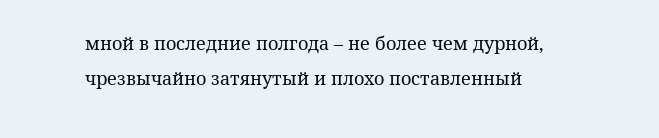мной в последние полгода – не более чем дурной, чрезвычайно затянутый и плохо поставленный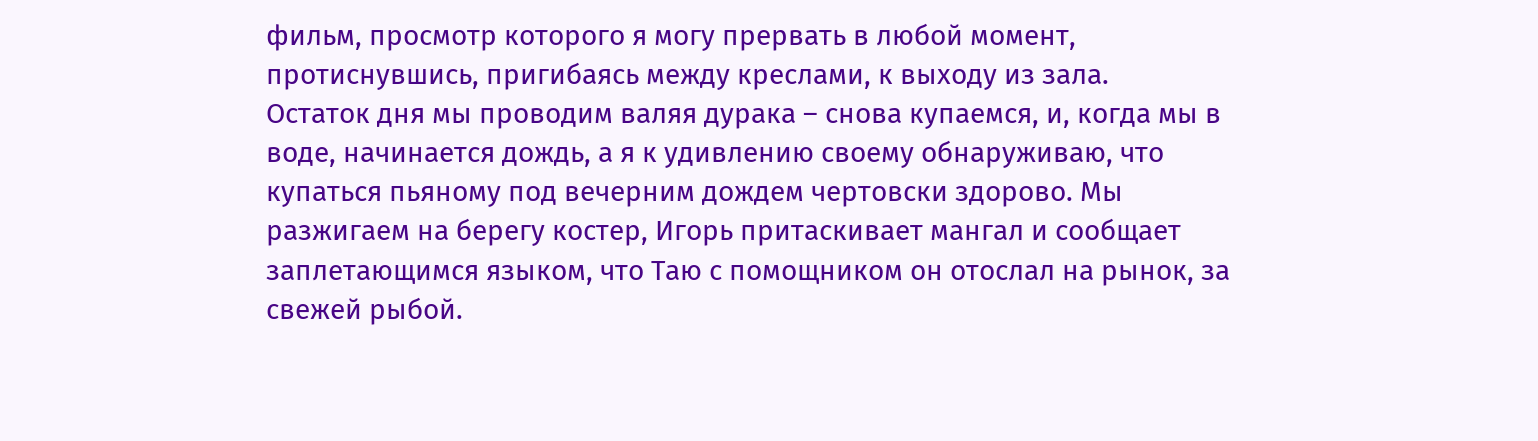фильм, просмотр которого я могу прервать в любой момент, протиснувшись, пригибаясь между креслами, к выходу из зала.
Остаток дня мы проводим валяя дурака – снова купаемся, и, когда мы в воде, начинается дождь, а я к удивлению своему обнаруживаю, что купаться пьяному под вечерним дождем чертовски здорово. Мы разжигаем на берегу костер, Игорь притаскивает мангал и сообщает заплетающимся языком, что Таю с помощником он отослал на рынок, за свежей рыбой.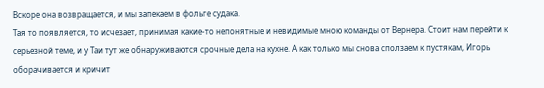Вскоре она возвращается, и мы запекаем в фольге судака.
Тая то появляется, то исчезает, принимая какие-то непонятные и невидимые мною команды от Вернера. Стоит нам перейти к серьезной теме, и у Таи тут же обнаруживаются срочные дела на кухне. А как только мы снова сползаем к пустякам, Игорь оборачивается и кричит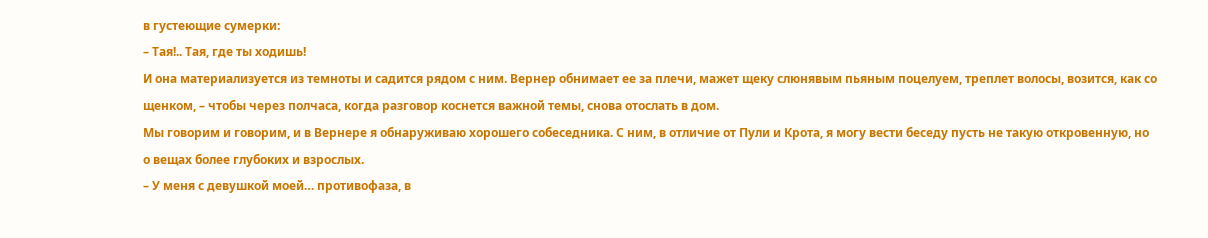в густеющие сумерки:
– Тая!.. Тая, где ты ходишь!
И она материализуется из темноты и садится рядом с ним. Вернер обнимает ее за плечи, мажет щеку слюнявым пьяным поцелуем, треплет волосы, возится, как со щенком, – чтобы через полчаса, когда разговор коснется важной темы, снова отослать в дом.
Мы говорим и говорим, и в Вернере я обнаруживаю хорошего собеседника. С ним, в отличие от Пули и Крота, я могу вести беседу пусть не такую откровенную, но о вещах более глубоких и взрослых.
– У меня с девушкой моей… противофаза, в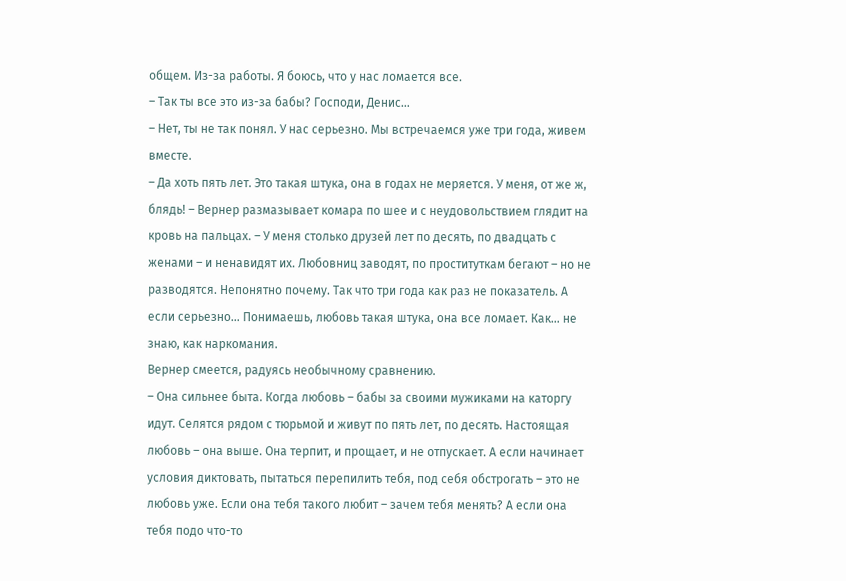общем. Из-за работы. Я боюсь, что у нас ломается все.
– Так ты все это из-за бабы? Господи, Денис…
– Нет, ты не так понял. У нас серьезно. Мы встречаемся уже три года, живем вместе.
– Да хоть пять лет. Это такая штука, она в годах не меряется. У меня, от же ж, блядь! – Вернер размазывает комара по шее и с неудовольствием глядит на кровь на пальцах. – У меня столько друзей лет по десять, по двадцать с женами – и ненавидят их. Любовниц заводят, по проституткам бегают – но не разводятся. Непонятно почему. Так что три года как раз не показатель. А если серьезно… Понимаешь, любовь такая штука, она все ломает. Как… не знаю, как наркомания.
Вернер смеется, радуясь необычному сравнению.
– Она сильнее быта. Когда любовь – бабы за своими мужиками на каторгу идут. Селятся рядом с тюрьмой и живут по пять лет, по десять. Настоящая любовь – она выше. Она терпит, и прощает, и не отпускает. А если начинает условия диктовать, пытаться перепилить тебя, под себя обстрогать – это не любовь уже. Если она тебя такого любит – зачем тебя менять? А если она тебя подо что-то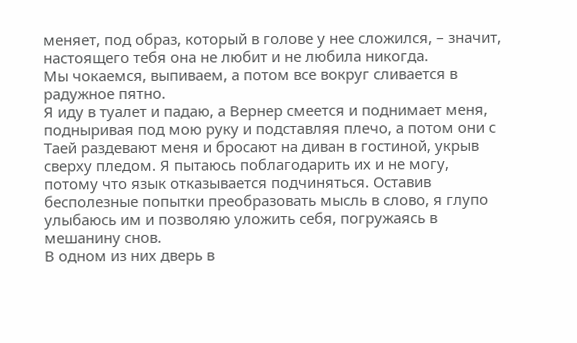меняет, под образ, который в голове у нее сложился, – значит, настоящего тебя она не любит и не любила никогда.
Мы чокаемся, выпиваем, а потом все вокруг сливается в радужное пятно.
Я иду в туалет и падаю, а Вернер смеется и поднимает меня, подныривая под мою руку и подставляя плечо, а потом они с Таей раздевают меня и бросают на диван в гостиной, укрыв сверху пледом. Я пытаюсь поблагодарить их и не могу, потому что язык отказывается подчиняться. Оставив бесполезные попытки преобразовать мысль в слово, я глупо улыбаюсь им и позволяю уложить себя, погружаясь в мешанину снов.
В одном из них дверь в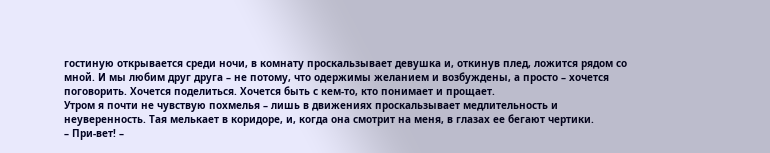гостиную открывается среди ночи, в комнату проскальзывает девушка и, откинув плед, ложится рядом со мной. И мы любим друг друга – не потому, что одержимы желанием и возбуждены, а просто – хочется поговорить. Хочется поделиться. Хочется быть с кем-то, кто понимает и прощает.
Утром я почти не чувствую похмелья – лишь в движениях проскальзывает медлительность и неуверенность. Тая мелькает в коридоре, и, когда она смотрит на меня, в глазах ее бегают чертики.
– При-вет! –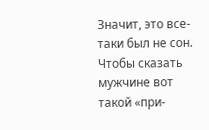Значит, это все-таки был не сон. Чтобы сказать мужчине вот такой «при-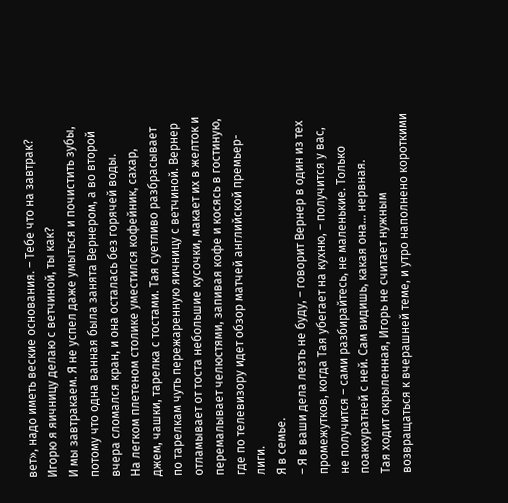вет», надо иметь веские основания. – Тебе что на завтрак? Игорю я яичницу делаю с ветчиной, ты как?
И мы завтракаем. Я не успел даже умыться и почистить зубы, потому что одна ванная была занята Вернером, а во второй вчера сломался кран, и она осталась без горячей воды.
На легком плетеном столике уместился кофейник, сахар, джем, чашки, тарелка с тостами. Тая суетливо разбрасывает по тарелкам чуть пережаренную яичницу с ветчиной. Вернер отламывает от тоста небольшие кусочки, макает их в желток и перемалывает челюстями, запивая кофе и косясь в гостиную, где по телевизору идет обзор матчей английской премьер-лиги.
Я в семье.
– Я в ваши дела лезть не буду, – говорит Вернер в один из тех промежутков, когда Тая убегает на кухню, – получится у вас, не получится – сами разбирайтесь, не маленькие. Только поаккуратней с ней. Сам видишь, какая она… нервная.
Тая ходит окрыленная, Игорь не считает нужным возвращаться к вчерашней теме, и утро наполнено короткими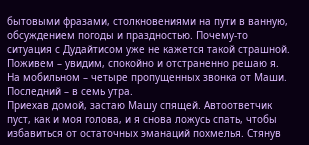бытовыми фразами, столкновениями на пути в ванную, обсуждением погоды и праздностью. Почему-то ситуация с Дудайтисом уже не кажется такой страшной. Поживем – увидим, спокойно и отстраненно решаю я.
На мобильном – четыре пропущенных звонка от Маши. Последний – в семь утра.
Приехав домой, застаю Машу спящей. Автоответчик пуст, как и моя голова, и я снова ложусь спать, чтобы избавиться от остаточных эманаций похмелья. Стянув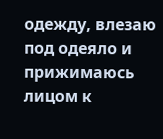одежду, влезаю под одеяло и прижимаюсь лицом к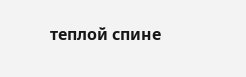теплой спине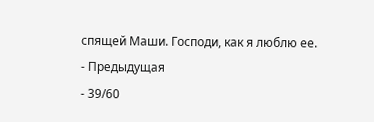спящей Маши. Господи, как я люблю ее.
- Предыдущая
- 39/60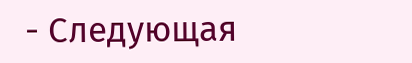- Следующая